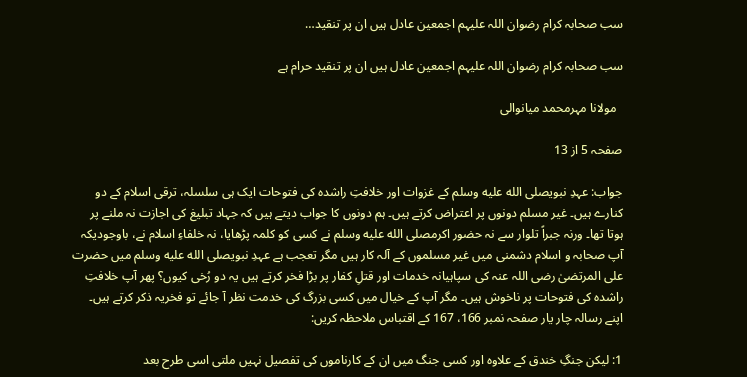سب صحابہ کرام رضوان اللہ علیہم اجمعین عادل ہیں ان پر تنقید…

سب صحابہ کرام رضوان اللہ علیہم اجمعین عادل ہیں ان پر تنقید حرام ہے

  مولانا مہرمحمد میانوالی

صفحہ 5 از 13

جواب: عہدِ نبویصلى الله عليه وسلم کے غزوات اور خلافتِ راشدہ کی فتوحات ایک ہی سلسلہ، ترقی اسلام کے دو کنارے ہیں۔ غیر مسلم دونوں پر اعتراض کرتے ہیں۔ ہم دونوں کا جواب دیتے ہیں کہ جہاد تبلیغ کی اجازت نہ ملنے پر ہوتا تھا۔ ورنہ جبراً تلوار سے نہ حضور اکرمصلى الله عليه وسلم نے کسی کو کلمہ پڑھایا، نہ خلفاءِ اسلام نے، باوجودیکہ آپ صحابہ و اسلام دشمنی میں غیر مسلموں کے آلہ کار ہیں مگر تعجب ہے عہدِ نبویصلى الله عليه وسلم میں حضرت علی المرتضیٰ رضی اللہ عنہ کی سپاہیانہ خدمات اور قتلِ کفار پر بڑا فخر کرتے ہیں یہ دو رُخی کیوں؟ پھر آپ خلافتِ راشدہ کی فتوحات پر ناخوش ہیں۔ مگر آپ کے خیال میں کسی بزرگ کی خدمت نظر آ جائے تو فخریہ ذکر کرتے ہیں۔ اپنے رسالہ چار یار صفحہ نمبر 166، 167 کے اقتباس ملاحظہ کریں:

1: لیکن جنگِ خندق کے علاوہ اور کسی جنگ میں ان کے کارناموں کی تفصیل نہیں ملتی اسی طرح بعد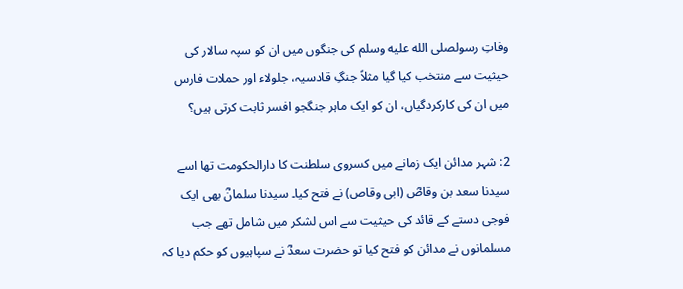وفاتِ رسولصلى الله عليه وسلم کی جنگوں میں ان کو سپہ سالار کی حیثیت سے منتخب کیا گیا مثلاً جنگِ قادسیہ، جلولاء اور حملات فارس میں ان کی کارکردگیاں، ان کو ایک ماہر جنگجو افسر ثابت کرتی ہیں؟

2: شہر مدائن ایک زمانے میں کسروی سلطنت کا دارالحکومت تھا اسے سیدنا سعد بن وقاصؓ (ابی وقاص) نے فتح کیا۔ سیدنا سلمانؓ بھی ایک فوجی دستے کے قائد کی حیثیت سے اس لشکر میں شامل تھے جب مسلمانوں نے مدائن کو فتح کیا تو حضرت سعدؓ نے سپاہیوں کو حکم دیا کہ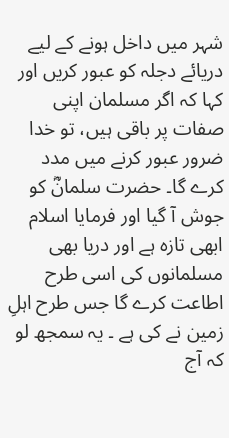شہر میں داخل ہونے کے لیے دریائے دجلہ کو عبور کریں اور کہا کہ اگر مسلمان اپنی صفات پر باقی ہیں، تو خدا ضرور عبور کرنے میں مدد کرے گا۔ حضرت سلمانؓ کو جوش آ گیا اور فرمایا اسلام ابھی تازہ ہے اور دریا بھی مسلمانوں کی اسی طرح اطاعت کرے گا جس طرح اہلِ زمین نے کی ہے ۔ یہ سمجھ لو کہ آج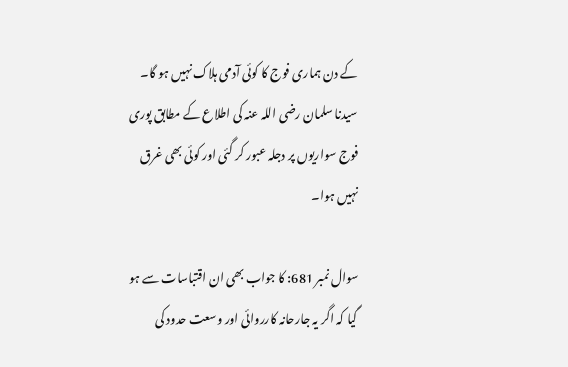کے دن ہماری فوج کا کوئی آدمی ہلاک نہیں ہو گا۔ سیدنا سلمان رضی اللہ عنہ کی اطلاع کے مطابق پوری فوج سواریوں پر دجلہ عبور کر گئی اور کوئی بھی غرق نہیں ہوا۔

سوال نمبر 681: کا جواب بھی ان اقتباسات سے ہو گیا کہ اگر یہ جارحانہ کارروائی اور وسعت حدود کی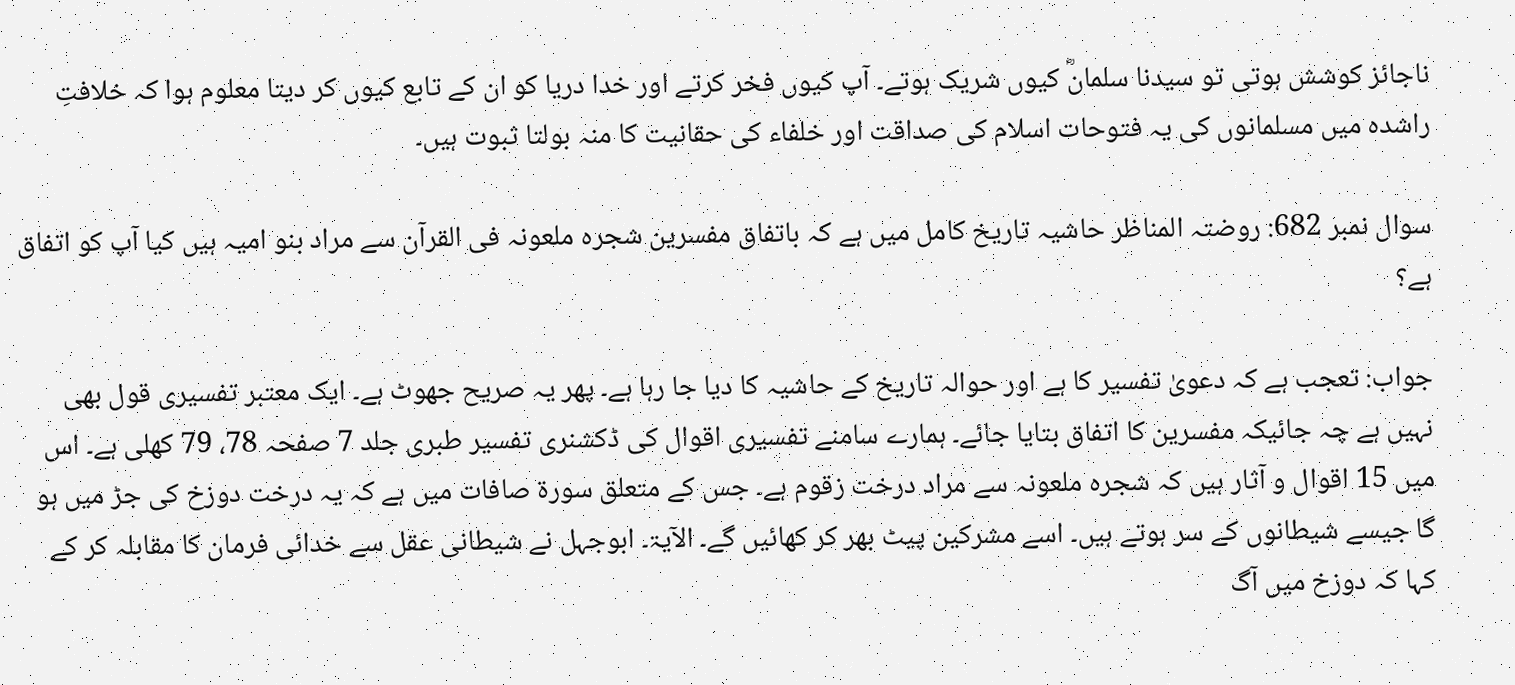ناجائز کوشش ہوتی تو سیدنا سلمانؓ کیوں شریک ہوتے۔ آپ کیوں فخر کرتے اور خدا دریا کو ان کے تابع کیوں کر دیتا معلوم ہوا کہ خلافتِ راشدہ میں مسلمانوں کی یہ فتوحات اسلام کی صداقت اور خلفاء کی حقانیت کا منہ بولتا ثبوت ہیں۔

سوال نمبر 682: روضتہ المناظر حاشیہ تاریخ کامل میں ہے کہ باتفاق مفسرین شجره ملعونہ فی القرآن سے مراد بنو امیہ ہیں کیا آپ کو اتفاق ہے؟

جواب: تعجب ہے کہ دعویٰ تفسیر کا ہے اور حوالہ تاریخ کے حاشیہ کا دیا جا رہا ہے۔ پھر یہ صریح جھوٹ ہے۔ ایک معتبر تفسیری قول بھی نہیں ہے چہ جائیکہ مفسرین کا اتفاق بتایا جائے۔ ہمارے سامنے تفسیری اقوال کی ڈکشنری تفسیر طبری جلد 7 صفحہ 78، 79 کھلی ہے۔ اس میں 15 اقوال و آثار ہیں کہ شجرہ ملعونہ سے مراد درخت زقوم ہے۔ جس کے متعلق سورۃ صافات میں ہے کہ یہ درخت دوزخ کی جڑ میں ہو گا جیسے شیطانوں کے سر ہوتے ہیں۔ اسے مشرکین پیٹ بھر کر کھائیں گے۔ الآیۃ۔ ابوجہل نے شیطانی عقل سے خدائی فرمان کا مقابلہ کر کے کہا کہ دوزخ میں آگ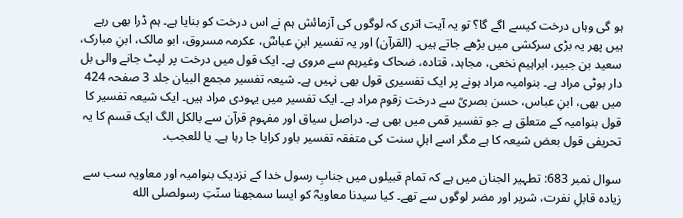ہو گی وہاں درخت کیسے اگے گا؟ تو یہ آیت اتری کہ لوگوں کی آزمائش ہم نے اس درخت کو بنایا ہے۔ ہم ڈرا بھی رہے ہیں پھر یہ بڑی سرکشی میں بڑھے جاتے ہیں۔ (القرآن) اور یہ تفسیر ابنِ عباسؓ، عکرمہ مسروق، ابو مالک، ابنِ مبارک، سعید بن جبیر، ابراہیم نخعی، مجاہد، قتادہ، ضحاک وغیرہم سے مروی ہے۔ ایک قول میں درخت پر لپٹ جانے والی بل دار بوٹی مراد ہے۔ بنوامیہ مراد ہونے پر ایک تفسیری قول بھی نہیں ہے۔ شیعہ تفسیر مجمع البیان جلد 3 صفحہ 424 میں بھی، ابنِ عباس، حسن بصریؒ سے درخت زقوم مراد ہے۔ ایک تفسیر میں یہودی مراد ہیں۔ ایک شیعہ تفسیر کا قول بنوامیہ کے متعلق ہے جو تفسیر قمی میں بھی ہے۔ دراصل سیاق اور مفہوم قرآن سے بالکل الگ ایک قسم کا یہ تحریفی قول بعض شیعہ کا ہے مگر اسے اہلِ سنت کی متفقہ تفسیر باور کرایا جا رہا ہے۔ یا للعجب۔

سوال نمبر 683: تطہیر الجنان میں ہے کہ تمام قبیلوں میں جنابِ رسول خدا کے نزدیک بنوامیہ اور معاویہ سب سے زیادہ قابلِ نفرت، شریر اور مضر لوگوں سے تھے۔ کیا سیدنا معاویہؓ کو ایسا سمجھنا سنّتِ رسولصلى الله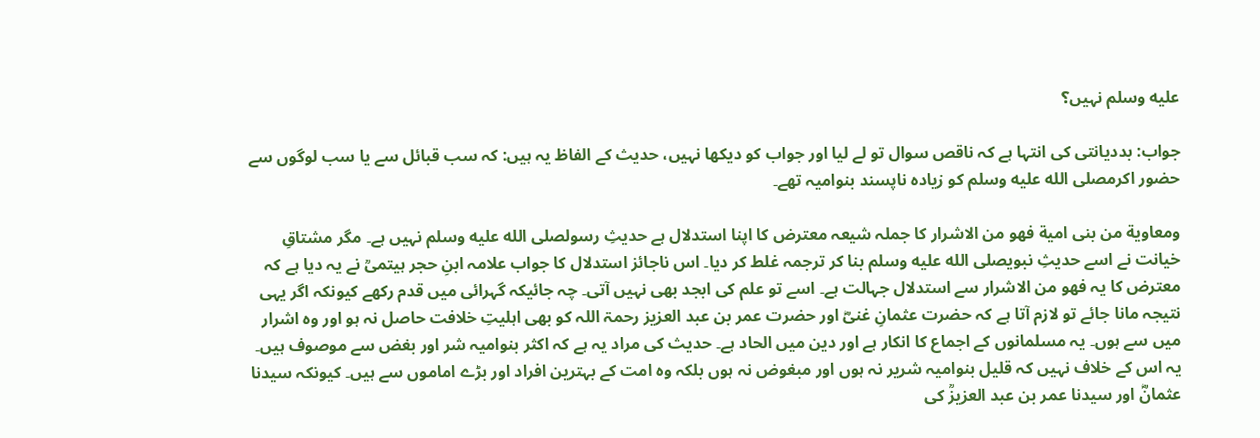عليه وسلم نہیں؟

جواب: بددیانتی کی انتہا ہے کہ ناقص سوال تو لے لیا اور جواب کو دیکھا نہیں، حدیث کے الفاظ یہ ہیں: کہ سب قبائل سے یا سب لوگوں سے حضور اکرمصلى الله عليه وسلم کو زیادہ ناپسند بنوامیہ تھے۔

ومعاوية من بنی امية فهو من الاشرار کا جملہ شیعہ معترض کا اپنا استدلال ہے حدیثِ رسولصلى الله عليه وسلم نہیں ہے۔ مگر مشتاقِ خیانت نے اسے حدیثِ نبویصلى الله عليه وسلم بنا کر ترجمہ غلط کر دیا۔ اس ناجائز استدلال کا جواب علامہ ابنِ حجر ہیتمیؒ نے یہ دیا ہے کہ معترض کا یہ فھو من الاشرار سے استدلال جہالت ہے۔ اسے تو علم کی ابجد بھی نہیں آتی۔ چہ جائیکہ گہرائی میں قدم رکھے کیونکہ اگر یہی نتیجہ مانا جائے تو لازم آتا ہے کہ حضرت عثمانِ غنیؓ اور حضرت عمر بن عبد العزیز رحمۃ اللہ کو بھی اہلیتِ خلافت حاصل نہ ہو اور وہ اشرار میں سے ہوں۔ یہ مسلمانوں کے اجماع کا انکار ہے اور دین میں الحاد ہے۔ حدیث کی مراد یہ ہے کہ اکثر بنوامیہ شر اور بغض سے موصوف ہیں۔ یہ اس کے خلاف نہیں کہ قلیل بنوامیہ شریر نہ ہوں اور مبغوض نہ ہوں بلکہ وہ امت کے بہترین افراد اور بڑے اماموں سے ہیں۔ کیونکہ سیدنا عثمانؓ اور سیدنا عمر بن عبد العزیزؒ کی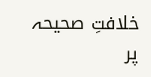خلافتِ صحیحہ پر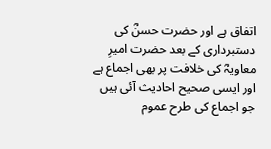اتفاق ہے اور حضرت حسنؓ کی دستبرداری کے بعد حضرت امیرِ معاویہؓ کی خلافت پر بھی اجماع ہے اور ایسی صحیح احادیث آئی ہیں جو اجماع کی طرح عموم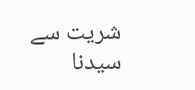شریت سے سیدنا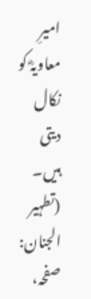امیرِ معاویہؓ کو نکال دیتی ہیں۔ (تطہیر الجنان: صفحہ،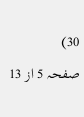30)

صفحہ 5 از 13